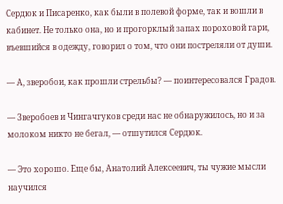Сердюк и Писаренко, как были в полевой форме, так и вошли в кабинет. Не только она, но и прогорклый запах пороховой гари, въевшийся в одежду, говорил о том, что они постреляли от души.

— А, зверобои, как прошли стрельбы? — поинтересовался Градов.

— Зверобоев и Чингачгуков среди нас не обнаружилось, но и за молоком никто не бегал, — отшутился Сердюк.

— Это хорошо. Еще бы, Анатолий Алексеевич, ты чужие мысли научился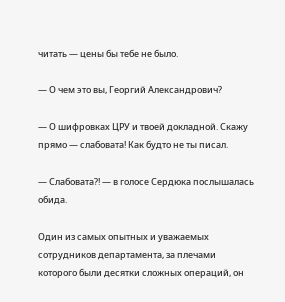читать — цены бы тебе не было.

— О чем это вы, Георгий Александрович?

— О шифровках ЦРУ и твоей докладной. Скажу прямо — слабовата! Как будто не ты писал.

— Слабовата?! — в голосе Сердюка послышалась обида.

Один из самых опытных и уважаемых сотрудников департамента, за плечами которого были десятки сложных операций, он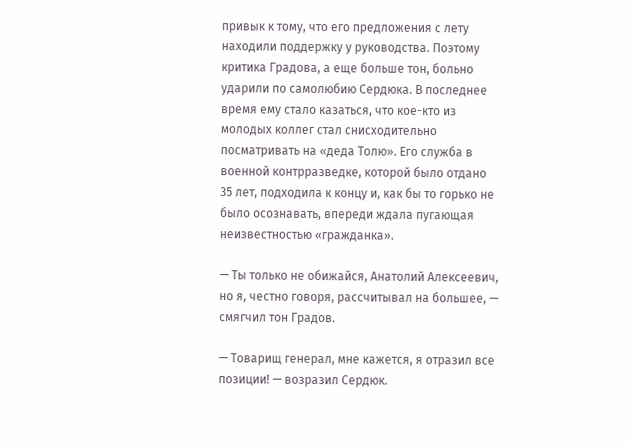привык к тому, что его предложения с лету находили поддержку у руководства. Поэтому критика Градова, а еще больше тон, больно ударили по самолюбию Сердюка. В последнее время ему стало казаться, что кое-кто из молодых коллег стал снисходительно посматривать на «деда Толю». Его служба в военной контрразведке, которой было отдано 35 лет, подходила к концу и, как бы то горько не было осознавать, впереди ждала пугающая неизвестностью «гражданка».

— Ты только не обижайся, Анатолий Алексеевич, но я, честно говоря, рассчитывал на большее, — смягчил тон Градов.

— Товарищ генерал, мне кажется, я отразил все позиции! — возразил Сердюк.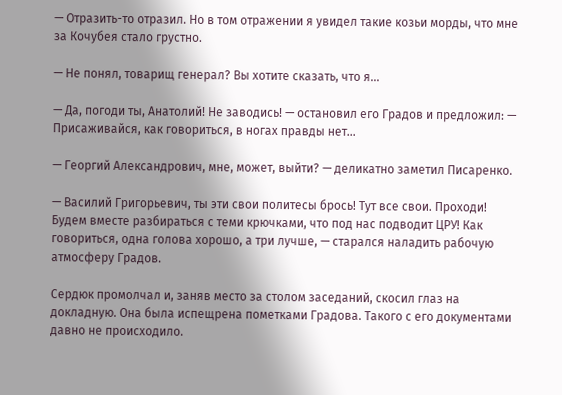— Отразить-то отразил. Но в том отражении я увидел такие козьи морды, что мне за Кочубея стало грустно.

— Не понял, товарищ генерал? Вы хотите сказать, что я…

— Да, погоди ты, Анатолий! Не заводись! — остановил его Градов и предложил: — Присаживайся, как говориться, в ногах правды нет…

— Георгий Александрович, мне, может, выйти? — деликатно заметил Писаренко.

— Василий Григорьевич, ты эти свои политесы брось! Тут все свои. Проходи! Будем вместе разбираться с теми крючками, что под нас подводит ЦРУ! Как говориться, одна голова хорошо, а три лучше, — старался наладить рабочую атмосферу Градов.

Сердюк промолчал и, заняв место за столом заседаний, скосил глаз на докладную. Она была испещрена пометками Градова. Такого с его документами давно не происходило.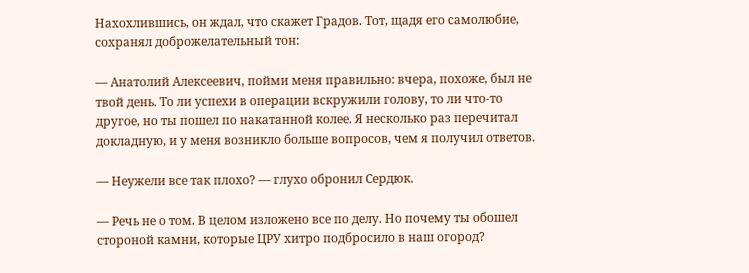Нахохлившись, он ждал, что скажет Градов. Тот, щадя его самолюбие, сохранял доброжелательный тон:

— Анатолий Алексеевич, пойми меня правильно: вчера, похоже, был не твой день. То ли успехи в операции вскружили голову, то ли что-то другое, но ты пошел по накатанной колее. Я несколько раз перечитал докладную, и у меня возникло больше вопросов, чем я получил ответов.

— Неужели все так плохо? — глухо обронил Сердюк.

— Речь не о том. В целом изложено все по делу. Но почему ты обошел стороной камни, которые ЦРУ хитро подбросило в наш огород?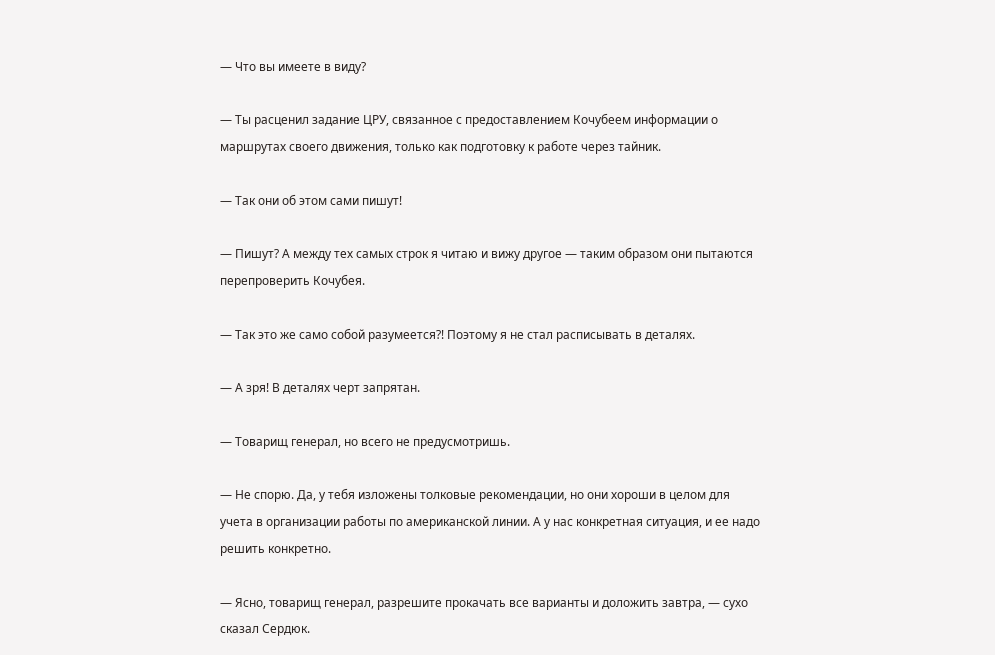— Что вы имеете в виду?

— Ты расценил задание ЦРУ, связанное с предоставлением Кочубеем информации о маршрутах своего движения, только как подготовку к работе через тайник.

— Так они об этом сами пишут!

— Пишут? А между тех самых строк я читаю и вижу другое — таким образом они пытаются перепроверить Кочубея.

— Так это же само собой разумеется?! Поэтому я не стал расписывать в деталях.

— А зря! В деталях черт запрятан.

— Товарищ генерал, но всего не предусмотришь.

— Не спорю. Да, у тебя изложены толковые рекомендации, но они хороши в целом для учета в организации работы по американской линии. А у нас конкретная ситуация, и ее надо решить конкретно.

— Ясно, товарищ генерал, разрешите прокачать все варианты и доложить завтра, — сухо сказал Сердюк.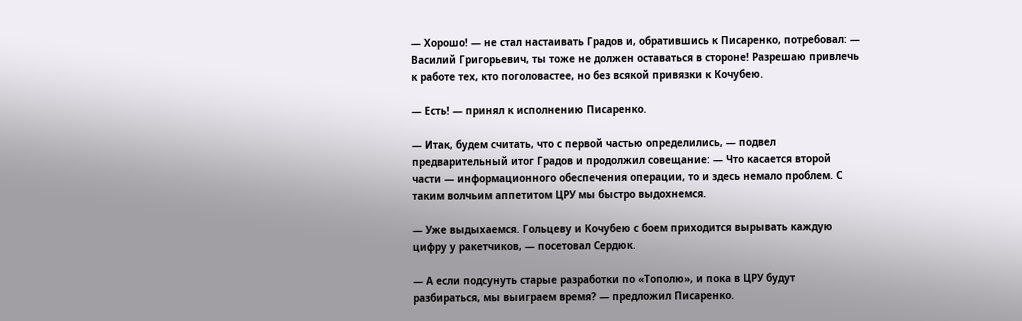— Хорошо! — не стал настаивать Градов и, обратившись к Писаренко, потребовал: — Василий Григорьевич, ты тоже не должен оставаться в стороне! Разрешаю привлечь к работе тех, кто поголовастее, но без всякой привязки к Кочубею.

— Есть! — принял к исполнению Писаренко.

— Итак, будем считать, что с первой частью определились, — подвел предварительный итог Градов и продолжил совещание: — Что касается второй части — информационного обеспечения операции, то и здесь немало проблем. С таким волчьим аппетитом ЦРУ мы быстро выдохнемся.

— Уже выдыхаемся. Гольцеву и Кочубею с боем приходится вырывать каждую цифру у ракетчиков, — посетовал Сердюк.

— А если подсунуть старые разработки по «Тополю», и пока в ЦРУ будут разбираться, мы выиграем время? — предложил Писаренко.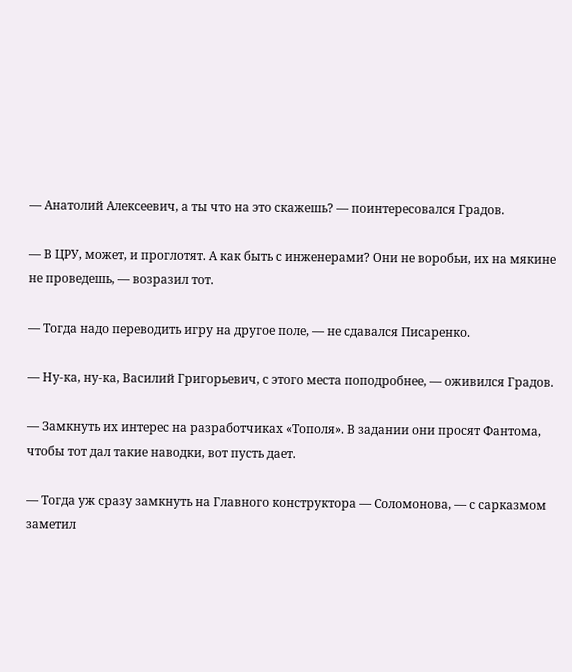— Анатолий Алексеевич, а ты что на это скажешь? — поинтересовался Градов.

— В ЦРУ, может, и проглотят. А как быть с инженерами? Они не воробьи, их на мякине не проведешь, — возразил тот.

— Тогда надо переводить игру на другое поле, — не сдавался Писаренко.

— Ну-ка, ну-ка, Василий Григорьевич, с этого места поподробнее, — оживился Градов.

— Замкнуть их интерес на разработчиках «Тополя». В задании они просят Фантома, чтобы тот дал такие наводки, вот пусть дает.

— Тогда уж сразу замкнуть на Главного конструктора — Соломонова, — с сарказмом заметил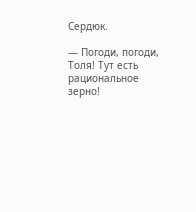Сердюк.

— Погоди, погоди, Толя! Тут есть рациональное зерно!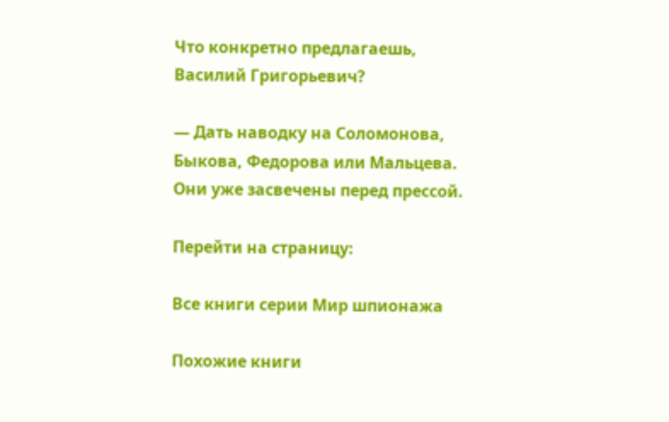Что конкретно предлагаешь, Василий Григорьевич?

— Дать наводку на Соломонова, Быкова, Федорова или Мальцева. Они уже засвечены перед прессой.

Перейти на страницу:

Все книги серии Мир шпионажа

Похожие книги